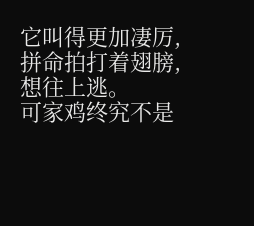它叫得更加凄厉,拼命拍打着翅膀,想往上逃。
可家鸡终究不是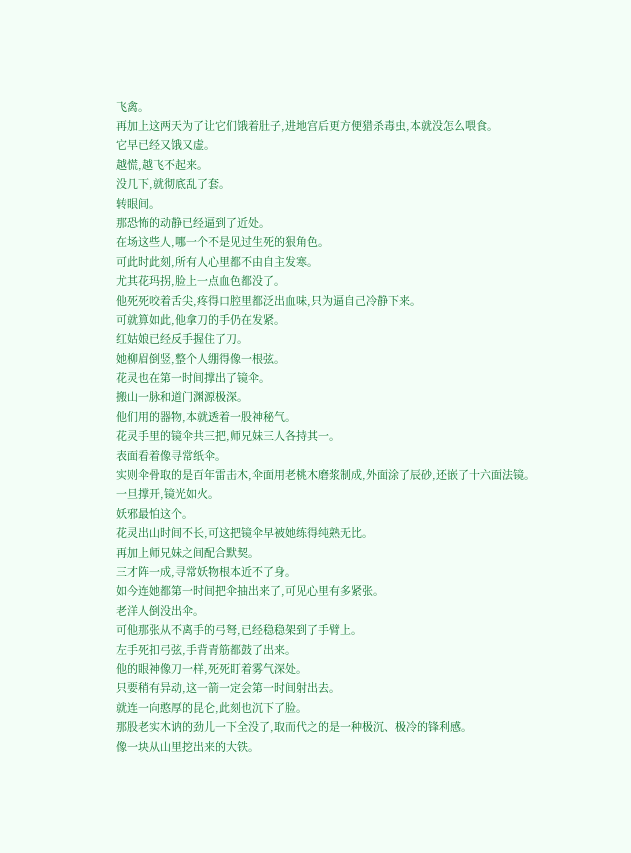飞禽。
再加上这两天为了让它们饿着肚子,进地宫后更方便猎杀毒虫,本就没怎么喂食。
它早已经又饿又虚。
越慌,越飞不起来。
没几下,就彻底乱了套。
转眼间。
那恐怖的动静已经逼到了近处。
在场这些人,哪一个不是见过生死的狠角色。
可此时此刻,所有人心里都不由自主发寒。
尤其花玛拐,脸上一点血色都没了。
他死死咬着舌尖,疼得口腔里都泛出血味,只为逼自己冷静下来。
可就算如此,他拿刀的手仍在发紧。
红姑娘已经反手握住了刀。
她柳眉倒竖,整个人绷得像一根弦。
花灵也在第一时间撑出了镜伞。
搬山一脉和道门渊源极深。
他们用的器物,本就透着一股神秘气。
花灵手里的镜伞共三把,师兄妹三人各持其一。
表面看着像寻常纸伞。
实则伞骨取的是百年雷击木,伞面用老桃木磨浆制成,外面涂了辰砂,还嵌了十六面法镜。
一旦撑开,镜光如火。
妖邪最怕这个。
花灵出山时间不长,可这把镜伞早被她练得纯熟无比。
再加上师兄妹之间配合默契。
三才阵一成,寻常妖物根本近不了身。
如今连她都第一时间把伞抽出来了,可见心里有多紧张。
老洋人倒没出伞。
可他那张从不离手的弓弩,已经稳稳架到了手臂上。
左手死扣弓弦,手背青筋都鼓了出来。
他的眼神像刀一样,死死盯着雾气深处。
只要稍有异动,这一箭一定会第一时间射出去。
就连一向憨厚的昆仑,此刻也沉下了脸。
那股老实木讷的劲儿一下全没了,取而代之的是一种极沉、极冷的锋利感。
像一块从山里挖出来的大铁。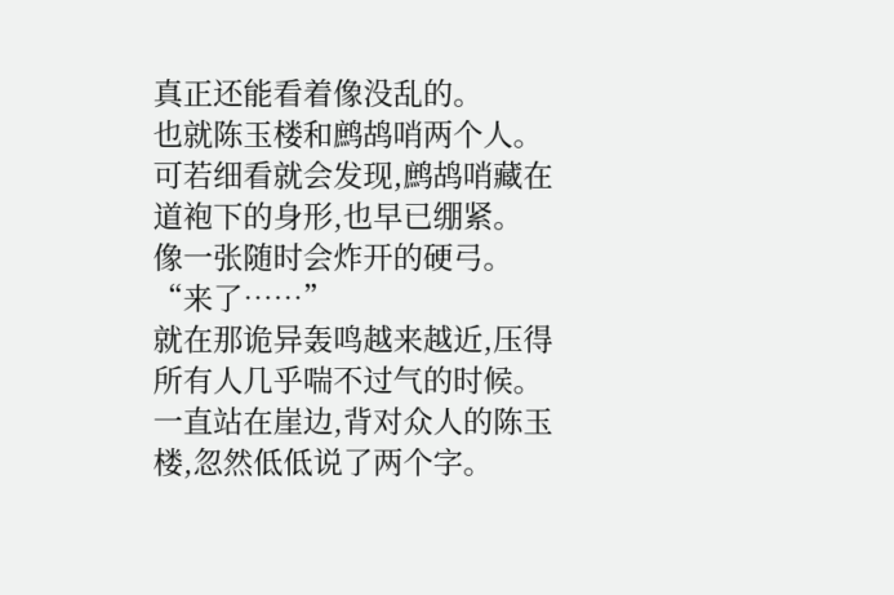真正还能看着像没乱的。
也就陈玉楼和鹧鸪哨两个人。
可若细看就会发现,鹧鸪哨藏在道袍下的身形,也早已绷紧。
像一张随时会炸开的硬弓。
“来了……”
就在那诡异轰鸣越来越近,压得所有人几乎喘不过气的时候。
一直站在崖边,背对众人的陈玉楼,忽然低低说了两个字。